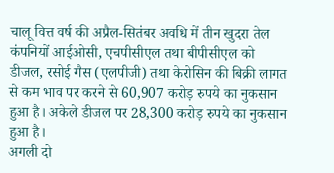चालू वित्त वर्ष की अप्रैल-सितंबर अवधि में तीन खुदरा तेल कंपनियों आईओसी, एचपीसीएल तथा बीपीसीएल को डीजल, रसोई गैस (एलपीजी) तथा केरोसिन की बिक्री लागत से कम भाव पर करने से 60,907 करोड़ रुपये का नुकसान हुआ है। अकेले डीजल पर 28,300 करोड़ रुपये का नुकसान हुआ है।
अगली दो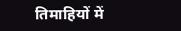तिमाहियों में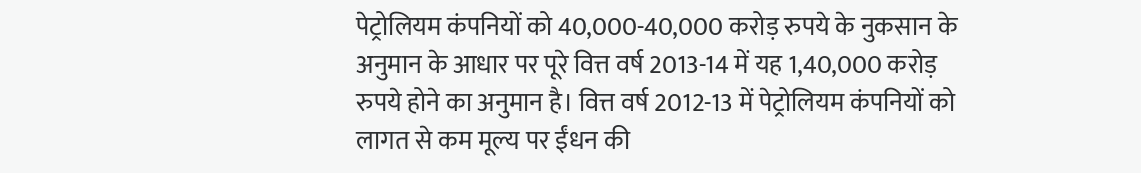पेट्रोलियम कंपनियों को 40,000-40,000 करोड़ रुपये के नुकसान के अनुमान के आधार पर पूरे वित्त वर्ष 2013-14 में यह 1,40,000 करोड़ रुपये होने का अनुमान है। वित्त वर्ष 2012-13 में पेट्रोलियम कंपनियों को लागत से कम मूल्य पर ईंधन की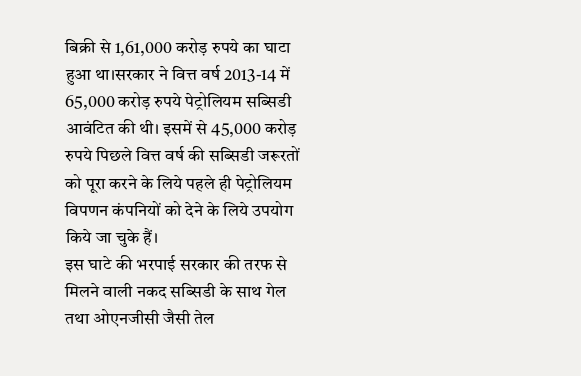बिक्री से 1,61,000 करोड़ रुपये का घाटा हुआ था।सरकार ने वित्त वर्ष 2013-14 में 65,000 करोड़ रुपये पेट्रोलियम सब्सिडी आवंटित की थी। इसमें से 45,000 करोड़ रुपये पिछले वित्त वर्ष की सब्सिडी जरूरतों को पूरा करने के लिये पहले ही पेट्रोलियम विपणन कंपनियों को देने के लिये उपयोग किये जा चुके हैं।
इस घाटे की भरपाई सरकार की तरफ से मिलने वाली नकद सब्सिडी के साथ गेल तथा ओएनजीसी जैसी तेल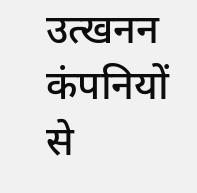उत्खनन कंपनियों से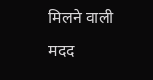मिलने वाली मदद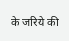के जरिये की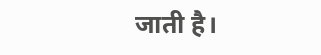जाती है।